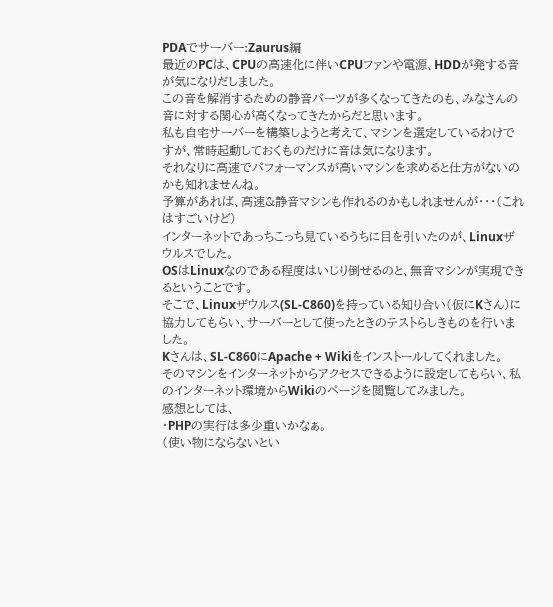PDAでサーバー:Zaurus編
最近のPCは、CPUの高速化に伴いCPUファンや電源、HDDが発する音が気になりだしました。
この音を解消するための静音パーツが多くなってきたのも、みなさんの音に対する関心が高くなってきたからだと思います。
私も自宅サーバーを構築しようと考えて、マシンを選定しているわけですが、常時起動しておくものだけに音は気になります。
それなりに高速でパフォーマンスが高いマシンを求めると仕方がないのかも知れませんね。
予算があれば、高速&静音マシンも作れるのかもしれませんが・・・(これはすごいけど)
インターネットであっちこっち見ているうちに目を引いたのが、Linuxザウルスでした。
OSはLinuxなのである程度はいじり倒せるのと、無音マシンが実現できるということです。
そこで、Linuxザウルス(SL-C860)を持っている知り合い(仮にKさん)に協力してもらい、サーバーとして使ったときのテストらしきものを行いました。
Kさんは、SL-C860にApache + Wikiをインストールしてくれました。
そのマシンをインターネットからアクセスできるように設定してもらい、私のインターネット環境からWikiのページを閲覧してみました。
感想としては、
・PHPの実行は多少重いかなぁ。
(使い物にならないとい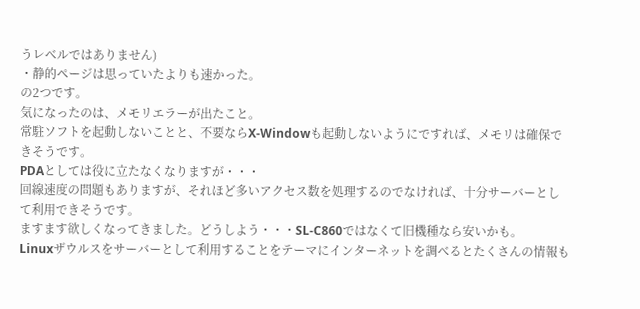うレベルではありません)
・静的ページは思っていたよりも速かった。
の2つです。
気になったのは、メモリエラーが出たこと。
常駐ソフトを起動しないことと、不要ならX-Windowも起動しないようにですれば、メモリは確保できそうです。
PDAとしては役に立たなくなりますが・・・
回線速度の問題もありますが、それほど多いアクセス数を処理するのでなければ、十分サーバーとして利用できそうです。
ますます欲しくなってきました。どうしよう・・・SL-C860ではなくて旧機種なら安いかも。
Linuxザウルスをサーバーとして利用することをテーマにインターネットを調べるとたくさんの情報も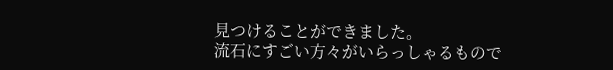見つけることができました。
流石にすごい方々がいらっしゃるもので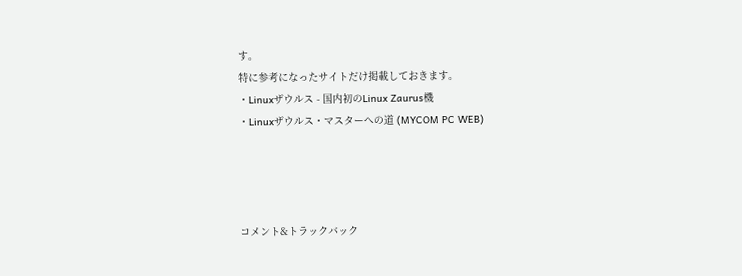す。
特に参考になったサイトだけ掲載しておきます。
・Linuxザウルス - 国内初のLinux Zaurus機
・Linuxザウルス・マスターへの道 (MYCOM PC WEB)




コメント&トラックバック